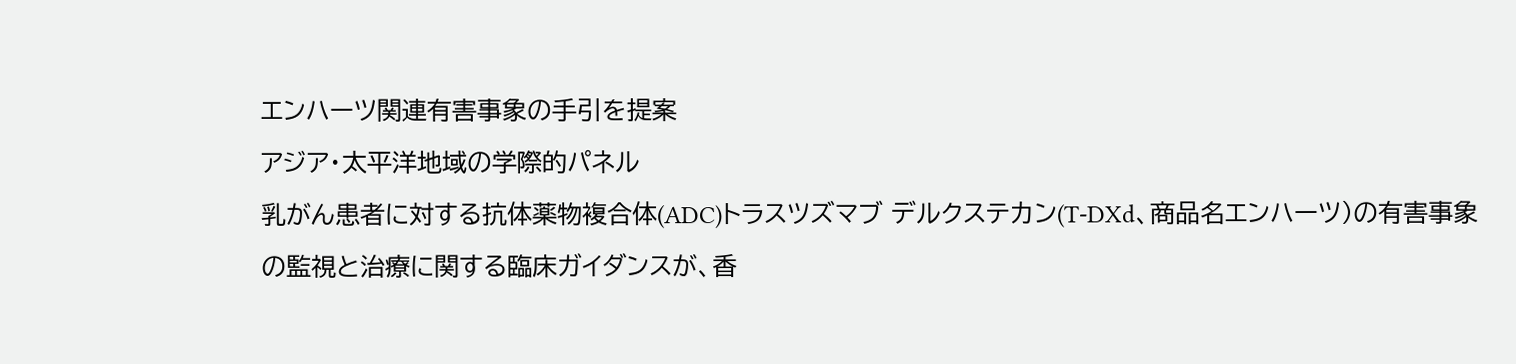エンハーツ関連有害事象の手引を提案
アジア・太平洋地域の学際的パネル
乳がん患者に対する抗体薬物複合体(ADC)トラスツズマブ デルクステカン(T-DXd、商品名エンハーツ)の有害事象の監視と治療に関する臨床ガイダンスが、香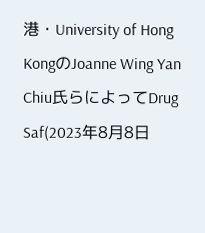港・University of Hong KongのJoanne Wing Yan Chiu氏らによってDrug Saf(2023年8月8日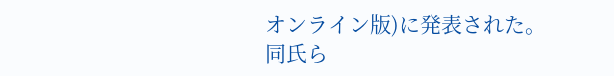オンライン版)に発表された。同氏ら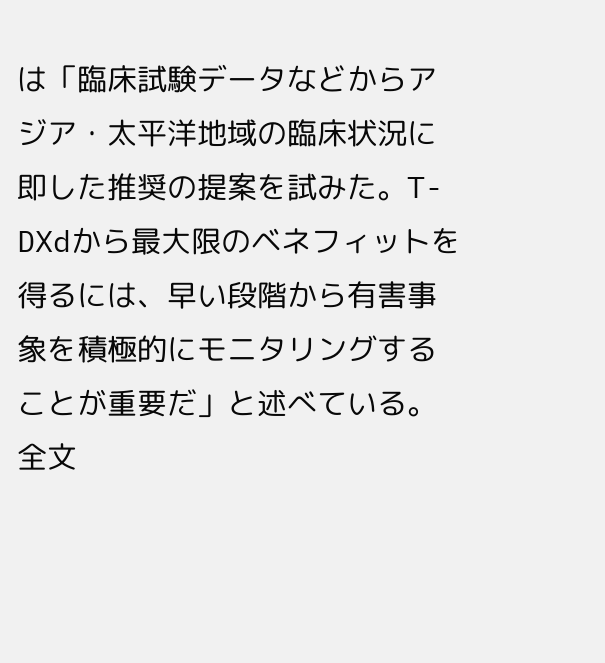は「臨床試験データなどからアジア・太平洋地域の臨床状況に即した推奨の提案を試みた。T-DXdから最大限のベネフィットを得るには、早い段階から有害事象を積極的にモニタリングすることが重要だ」と述べている。
全文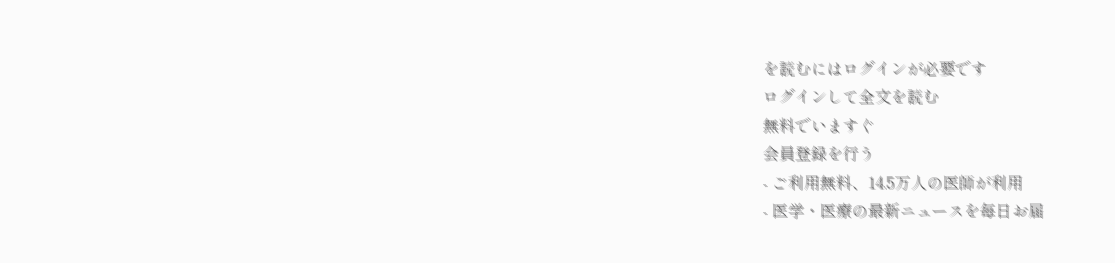を読むにはログインが必要です
ログインして全文を読む
無料でいますぐ
会員登録を行う
- ご利用無料、14.5万人の医師が利用
- 医学・医療の最新ニュースを毎日お届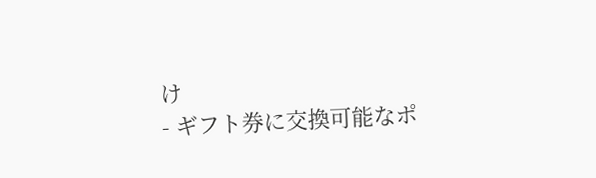け
- ギフト券に交換可能なポ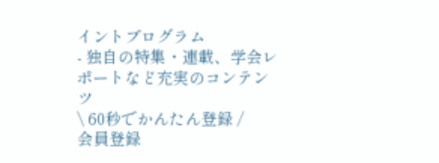イントプログラム
- 独自の特集・連載、学会レポートなど充実のコンテンツ
\ 60秒でかんたん登録 /
会員登録